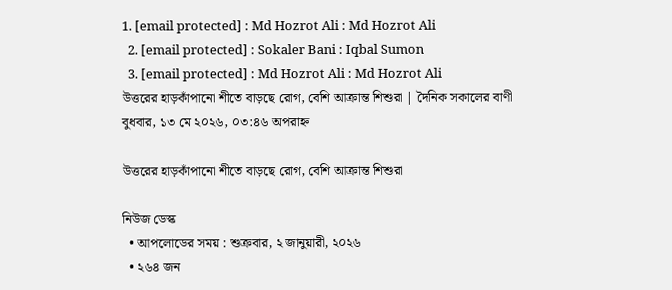1. [email protected] : Md Hozrot Ali : Md Hozrot Ali
  2. [email protected] : Sokaler Bani : Iqbal Sumon
  3. [email protected] : Md Hozrot Ali : Md Hozrot Ali
উত্তরের হাড়কাঁপানো শীতে বাড়ছে রোগ, বেশি আক্রান্ত শিশুরা | দৈনিক সকালের বাণী
বুধবার, ১৩ মে ২০২৬, ০৩:৪৬ অপরাহ্ন

উত্তরের হাড়কাঁপানো শীতে বাড়ছে রোগ, বেশি আক্রান্ত শিশুরা

নিউজ ডেস্ক
  • আপলোডের সময় : শুক্রবার, ২ জানুয়ারী, ২০২৬
  • ২৬৪ জন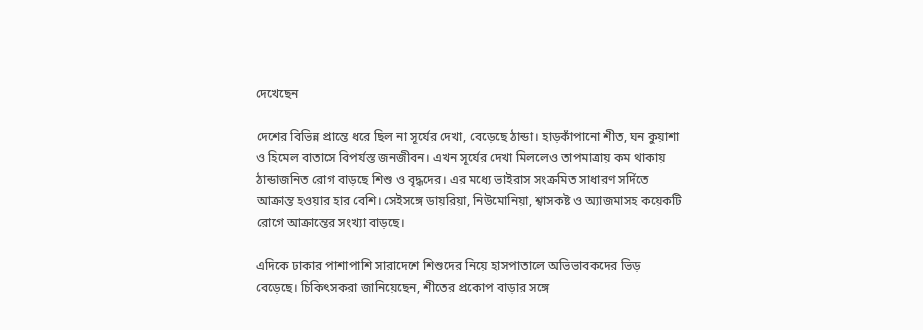দেখেছেন

দেশের বিভিন্ন প্রান্তে ধরে ছিল না সূর্যের দেখা, বেড়েছে ঠান্ডা। হাড়কাঁপানো শীত, ঘন কুয়াশা ও হিমেল বাতাসে বিপর্যস্ত জনজীবন। এখন সূর্যের দেখা মিললেও তাপমাত্রায় কম থাকায় ঠান্ডাজনিত রোগ বাড়ছে শিশু ও বৃদ্ধদের। এর মধ্যে ভাইরাস সংক্রমিত সাধারণ সর্দিতে আক্রান্ত হওয়ার হার বেশি। সেইসঙ্গে ডায়রিয়া, নিউমোনিয়া, শ্বাসকষ্ট ও অ্যাজমাসহ কয়েকটি রোগে আক্রান্তের সংখ্যা বাড়ছে।

এদিকে ঢাকার পাশাপাশি সারাদেশে শিশুদের নিয়ে হাসপাতালে অভিভাবকদের ভিড় বেড়েছে। চিকিৎসকরা জানিয়েছেন, শীতের প্রকোপ বাড়ার সঙ্গে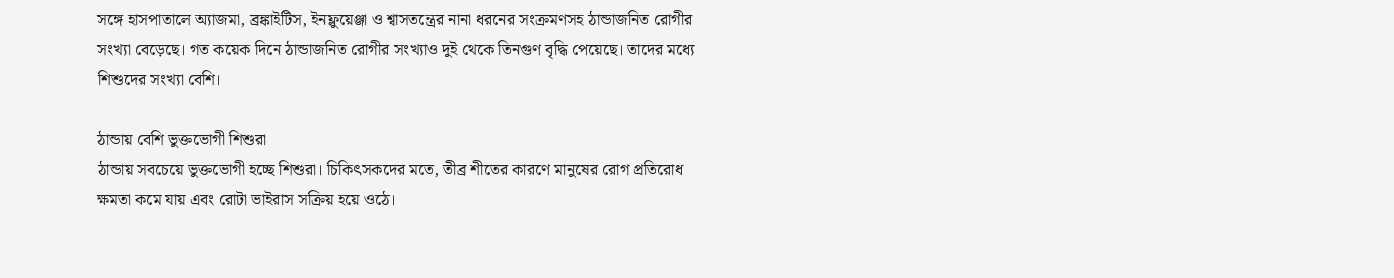সঙ্গে হাসপাতালে অ্যাজমা, ব্রঙ্কাইটিস, ইনফ্লুয়েঞ্জা ও শ্বাসতন্ত্রের নানা ধরনের সংক্রমণসহ ঠান্ডাজনিত রোগীর সংখ্যা বেড়েছে। গত কয়েক দিনে ঠান্ডাজনিত রোগীর সংখ্যাও দুই থেকে তিনগুণ বৃদ্ধি পেয়েছে। তাদের মধ্যে শিশুদের সংখ্যা বেশি।

ঠান্ডায় বেশি ভুক্তভোগী শিশুরা
ঠান্ডায় সবচেয়ে ভুক্তভোগী হচ্ছে শিশুরা। চিকিৎসকদের মতে, তীব্র শীতের কারণে মানুষের রোগ প্রতিরোধ ক্ষমতা কমে যায় এবং রোটা ভাইরাস সক্রিয় হয়ে ওঠে।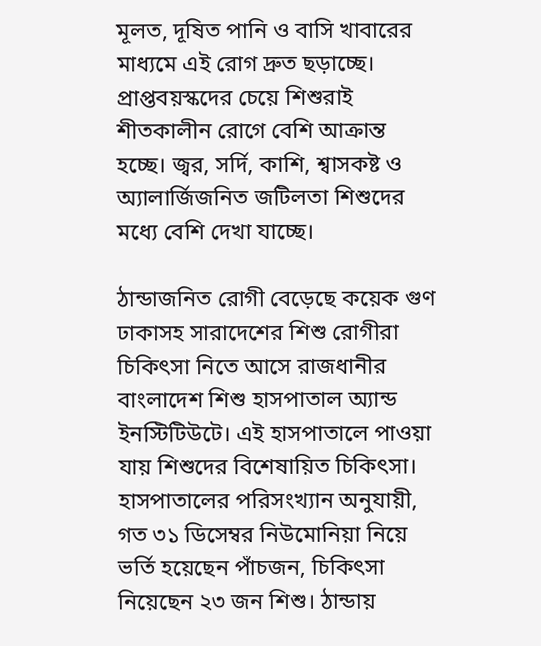মূলত, দূষিত পানি ও বাসি খাবারের মাধ্যমে এই রোগ দ্রুত ছড়াচ্ছে। প্রাপ্তবয়স্কদের চেয়ে শিশুরাই শীতকালীন রোগে বেশি আক্রান্ত হচ্ছে। জ্বর, সর্দি, কাশি, শ্বাসকষ্ট ও অ্যালার্জিজনিত জটিলতা শিশুদের মধ্যে বেশি দেখা যাচ্ছে।

ঠান্ডাজনিত রোগী বেড়েছে কয়েক গুণ
ঢাকাসহ সারাদেশের শিশু রোগীরা চিকিৎসা নিতে আসে রাজধানীর বাংলাদেশ শিশু হাসপাতাল অ্যান্ড ইনস্টিটিউটে। এই হাসপাতালে পাওয়া যায় শিশুদের বিশেষায়িত চিকিৎসা। হাসপাতালের পরিসংখ্যান অনুযায়ী, গত ৩১ ডিসেম্বর নিউমোনিয়া নিয়ে ভর্তি হয়েছেন পাঁচজন, চিকিৎসা নিয়েছেন ২৩ জন শিশু। ঠান্ডায়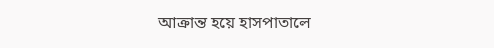আক্রান্ত হয়ে হাসপাতালে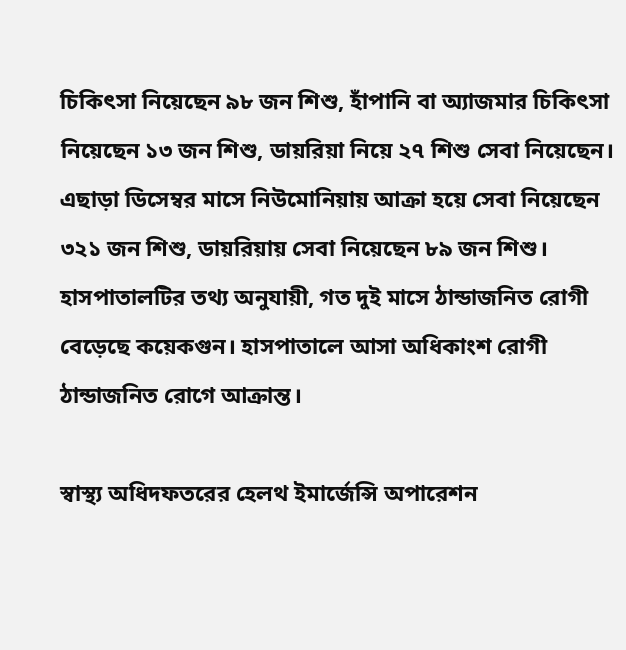চিকিৎসা নিয়েছেন ৯৮ জন শিশু, হাঁপানি বা অ্যাজমার চিকিৎসা নিয়েছেন ১৩ জন শিশু, ডায়রিয়া নিয়ে ২৭ শিশু সেবা নিয়েছেন। এছাড়া ডিসেম্বর মাসে নিউমোনিয়ায় আক্রা হয়ে সেবা নিয়েছেন ৩২১ জন শিশু, ডায়রিয়ায় সেবা নিয়েছেন ৮৯ জন শিশু। হাসপাতালটির তথ্য অনুযায়ী, গত দুই মাসে ঠান্ডাজনিত রোগী বেড়েছে কয়েকগুন। হাসপাতালে আসা অধিকাংশ রোগী ঠান্ডাজনিত রোগে আক্রান্ত।

স্বাস্থ্য অধিদফতরের হেলথ ইমার্জেন্সি অপারেশন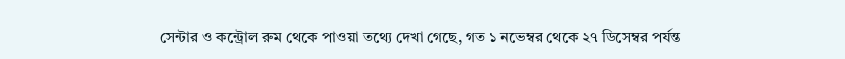সেন্টার ও কন্ট্রোল রুম থেকে পাওয়া তথ্যে দেখা গেছে, গত ১ নভেম্বর থেকে ২৭ ডিসেম্বর পর্যন্ত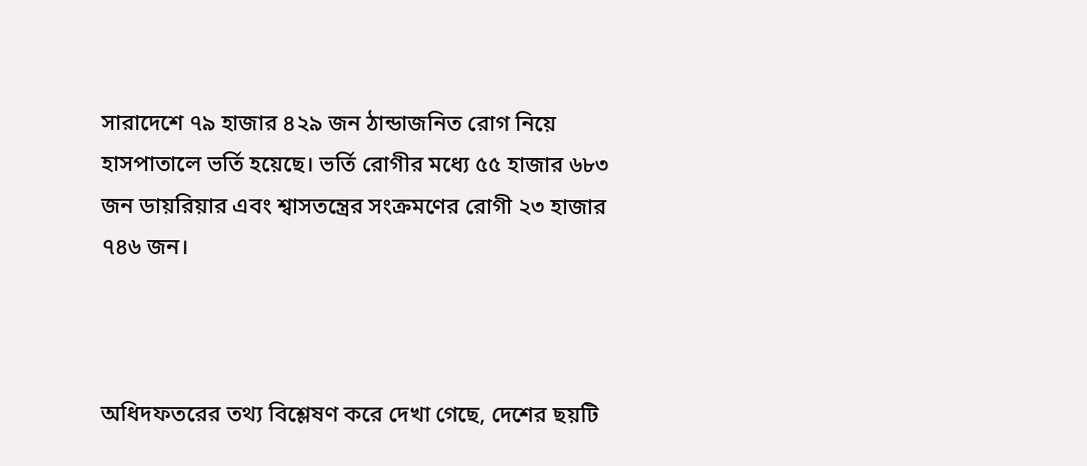সারাদেশে ৭৯ হাজার ৪২৯ জন ঠান্ডাজনিত রোগ নিয়ে হাসপাতালে ভর্তি হয়েছে। ভর্তি রোগীর মধ্যে ৫৫ হাজার ৬৮৩ জন ডায়রিয়ার এবং শ্বাসতন্ত্রের সংক্রমণের রোগী ২৩ হাজার ৭৪৬ জন।



অধিদফতরের তথ্য বিশ্লেষণ করে দেখা গেছে, দেশের ছয়টি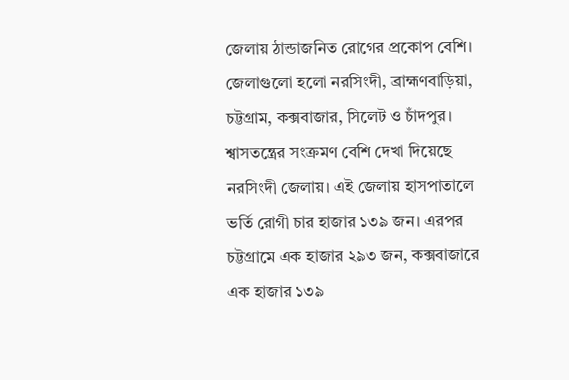জেলায় ঠান্ডাজনিত রোগের প্রকোপ বেশি। জেলাগুলো হলো নরসিংদী, ব্রাহ্মণবাড়িয়া, চট্টগ্রাম, কক্সবাজার, সিলেট ও চাঁদপুর। শ্বাসতন্ত্রের সংক্রমণ বেশি দেখা দিয়েছে নরসিংদী জেলায়। এই জেলায় হাসপাতালে ভর্তি রোগী চার হাজার ১৩৯ জন। এরপর চট্টগ্রামে এক হাজার ২৯৩ জন, কক্সবাজারে এক হাজার ১৩৯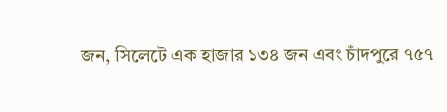জন, সিলেটে এক হাজার ১৩৪ জন এবং চাঁদপুরে ৭৫৭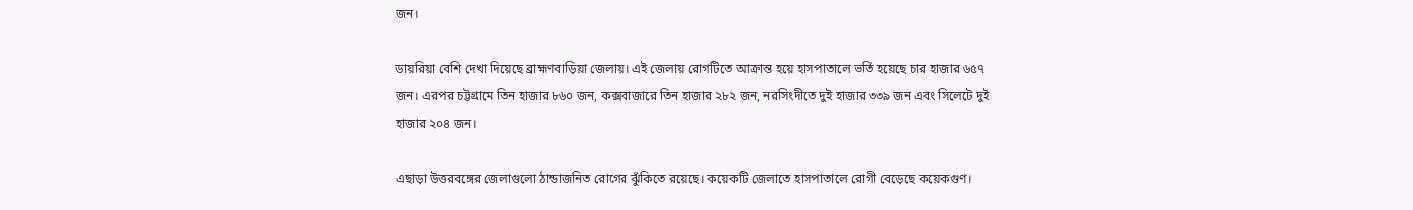জন।

ডায়রিয়া বেশি দেখা দিয়েছে ব্রাহ্মণবাড়িয়া জেলায়। এই জেলায় রোগটিতে আক্রান্ত হয়ে হাসপাতালে ভর্তি হয়েছে চার হাজার ৬৫৭ জন। এরপর চট্টগ্রামে তিন হাজার ৮৬০ জন, কক্সবাজারে তিন হাজার ২৮২ জন, নরসিংদীতে দুই হাজার ৩৩৯ জন এবং সিলেটে দুই হাজার ২০৪ জন।

এছাড়া উত্তরবঙ্গের জেলাগুলো ঠান্ডাজনিত রোগের ঝুঁকিতে রয়েছে। কয়েকটি জেলাতে হাসপাতালে রোগী বেড়েছে কয়েকগুণ।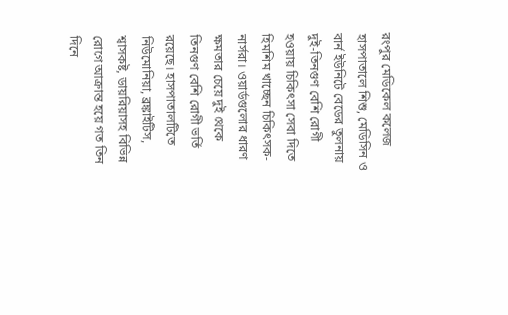রংপুর মেডিকেল কলেজ হাসপাতালে শিশু, মেডিসিন ও বার্ন ইউনিটে বেডের তুলনায় দুই-তিনগুণ বেশি রোগী হওয়ায় চিকিৎসা সেবা দিতে হিমশিম খাচ্ছেন চিকিৎসক-নার্সরা। ওয়ার্ডগুলোর ধারণ ক্ষমতার চেয়ে দুই থেকে তিনগুণ বেশি রোগী ভর্তি রয়েছে। হাসপাতালটিতে নিউমোনিয়া, ব্রঙ্কাইটিস, শ্বাসকষ্ট, ডায়রিয়াসহ বিভিন্ন রোগে আক্রান্ত হয়ে গত তিন দিনে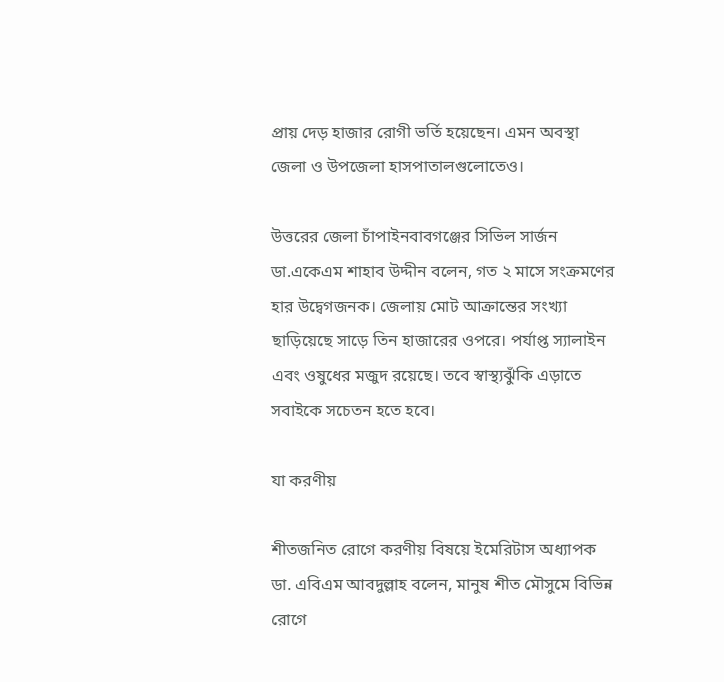প্রায় দেড় হাজার রোগী ভর্তি হয়েছেন। এমন অবস্থা জেলা ও উপজেলা হাসপাতালগুলোতেও।

উত্তরের জেলা চাঁপাইনবাবগঞ্জের সিভিল সার্জন ডা.একেএম শাহাব উদ্দীন বলেন, গত ২ মাসে সংক্রমণের হার উদ্বেগজনক। জেলায় মোট আক্রান্তের সংখ্যা ছাড়িয়েছে সাড়ে তিন হাজারের ওপরে। পর্যাপ্ত স্যালাইন এবং ওষুধের মজুদ রয়েছে। তবে স্বাস্থ্যঝুঁকি এড়াতে সবাইকে সচেতন হতে হবে।

যা করণীয়

শীতজনিত রোগে করণীয় বিষয়ে ইমেরিটাস অধ্যাপক ডা. এবিএম আবদুল্লাহ বলেন, মানুষ শীত মৌসুমে বিভিন্ন রোগে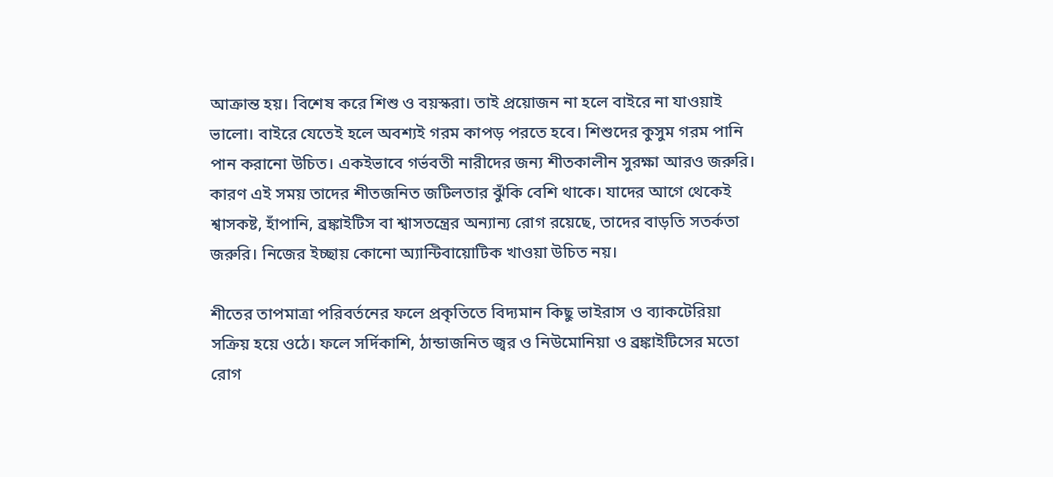আক্রান্ত হয়। বিশেষ করে শিশু ও বয়স্করা। তাই প্রয়োজন না হলে বাইরে না যাওয়াই ভালো। বাইরে যেতেই হলে অবশ্যই গরম কাপড় পরতে হবে। শিশুদের কুসুম গরম পানি পান করানো উচিত। একইভাবে গর্ভবতী নারীদের জন্য শীতকালীন সুরক্ষা আরও জরুরি। কারণ এই সময় তাদের শীতজনিত জটিলতার ঝুঁকি বেশি থাকে। যাদের আগে থেকেই শ্বাসকষ্ট, হাঁপানি, ব্রঙ্কাইটিস বা শ্বাসতন্ত্রের অন্যান্য রোগ রয়েছে, তাদের বাড়তি সতর্কতা জরুরি। নিজের ইচ্ছায় কোনো অ্যান্টিবায়োটিক খাওয়া উচিত নয়।

শীতের তাপমাত্রা পরিবর্তনের ফলে প্রকৃতিতে বিদ্যমান কিছু ভাইরাস ও ব্যাকটেরিয়া সক্রিয় হয়ে ওঠে। ফলে সর্দিকাশি, ঠান্ডাজনিত জ্বর ও নিউমোনিয়া ও ব্রঙ্কাইটিসের মতো রোগ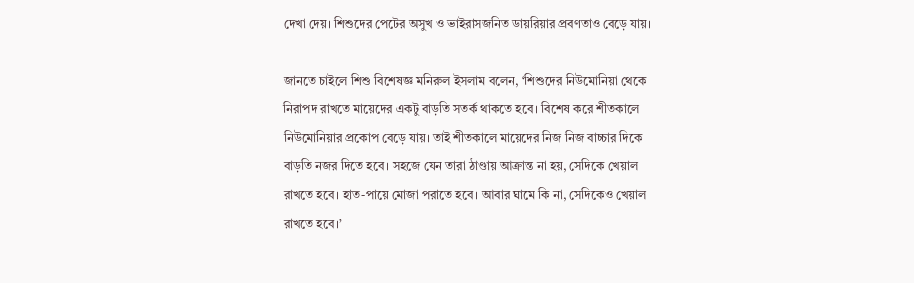দেখা দেয়। শিশুদের পেটের অসুখ ও ভাইরাসজনিত ডায়রিয়ার প্রবণতাও বেড়ে যায়।

জানতে চাইলে শিশু বিশেষজ্ঞ মনিরুল ইসলাম বলেন, ‘শিশুদের নিউমোনিয়া থেকে নিরাপদ রাখতে মায়েদের একটু বাড়তি সতর্ক থাকতে হবে। বিশেষ করে শীতকালে নিউমোনিয়ার প্রকোপ বেড়ে যায়। তাই শীতকালে মায়েদের নিজ নিজ বাচ্চার দিকে বাড়তি নজর দিতে হবে। সহজে যেন তারা ঠাণ্ডায় আক্রান্ত না হয়, সেদিকে খেয়াল রাখতে হবে। হাত-পায়ে মোজা পরাতে হবে। আবার ঘামে কি না, সেদিকেও খেয়াল রাখতে হবে।’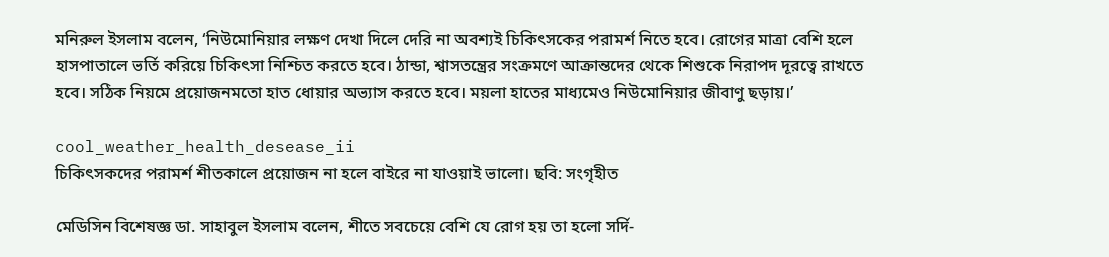মনিরুল ইসলাম বলেন, ‘নিউমোনিয়ার লক্ষণ দেখা দিলে দেরি না অবশ্যই চিকিৎসকের পরামর্শ নিতে হবে। রোগের মাত্রা বেশি হলে হাসপাতালে ভর্তি করিয়ে চিকিৎসা নিশ্চিত করতে হবে। ঠান্ডা, শ্বাসতন্ত্রের সংক্রমণে আক্রান্তদের থেকে শিশুকে নিরাপদ দূরত্বে রাখতে হবে। সঠিক নিয়মে প্রয়োজনমতো হাত ধোয়ার অভ্যাস করতে হবে। ময়লা হাতের মাধ্যমেও নিউমোনিয়ার জীবাণু ছড়ায়।’

cool_weather_health_desease_ii
চিকিৎসকদের পরামর্শ শীতকালে প্রয়োজন না হলে বাইরে না যাওয়াই ভালো। ছবি: সংগৃহীত

মেডিসিন বিশেষজ্ঞ ডা. সাহাবুল ইসলাম বলেন, শীতে সবচেয়ে বেশি যে রোগ হয় তা হলো সর্দি-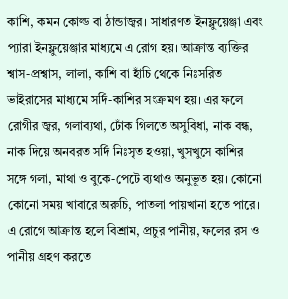কাশি, কমন কোল্ড বা ঠান্ডাজ্বর। সাধারণত ইনফ্লুয়েঞ্জা এবং প্যারা ইনফ্লুয়েঞ্জার মাধ্যমে এ রোগ হয়। আক্রান্ত ব্যক্তির শ্বাস-প্রশ্বাস, লালা, কাশি বা হাঁচি থেকে নিঃসরিত ভাইরাসের মাধ্যমে সর্দি-কাশির সংক্রমণ হয়। এর ফলে রোগীর জ্বর, গলাব্যথা, ঢোঁক গিলতে অসুবিধা, নাক বন্ধ, নাক দিয়ে অনবরত সর্দি নিঃসৃত হওয়া, খুসখুসে কাশির সঙ্গে গলা, মাথা ও বুকে-পেটে ব্যথাও অনুভূত হয়। কোনো কোনো সময় খাবারে অরুচি, পাতলা পায়খানা হতে পারে। এ রোগে আক্রান্ত হলে বিশ্রাম, প্রচুর পানীয়, ফলের রস ও পানীয় গ্রহণ করতে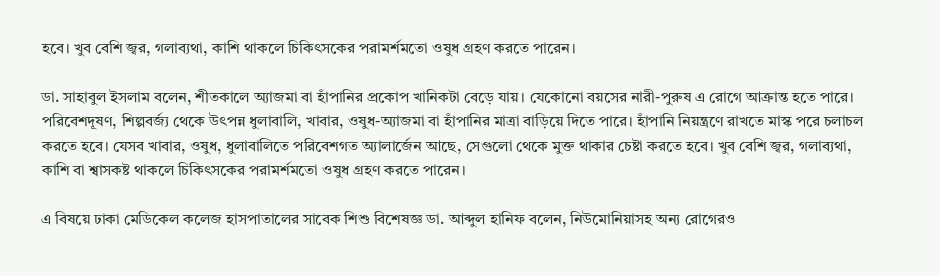হবে। খুব বেশি জ্বর, গলাব্যথা, কাশি থাকলে চিকিৎসকের পরামর্শমতো ওষুধ গ্রহণ করতে পারেন।

ডা. সাহাবুল ইসলাম বলেন, শীতকালে অ্যাজমা বা হাঁপানির প্রকোপ খানিকটা বেড়ে যায়। যেকোনো বয়সের নারী-পুরুষ এ রোগে আক্রান্ত হতে পারে। পরিবেশদূষণ, শিল্পবর্জ্য থেকে উৎপন্ন ধুলাবালি, খাবার, ওষুধ-অ্যাজমা বা হাঁপানির মাত্রা বাড়িয়ে দিতে পারে। হাঁপানি নিয়ন্ত্রণে রাখতে মাস্ক পরে চলাচল করতে হবে। যেসব খাবার, ওষুধ, ধুলাবালিতে পরিবেশগত অ্যালার্জেন আছে, সেগুলো থেকে মুক্ত থাকার চেষ্টা করতে হবে। খুব বেশি জ্বর, গলাব্যথা, কাশি বা শ্বাসকষ্ট থাকলে চিকিৎসকের পরামর্শমতো ওষুধ গ্রহণ করতে পারেন।

এ বিষয়ে ঢাকা মেডিকেল কলেজ হাসপাতালের সাবেক শিশু বিশেষজ্ঞ ডা. আব্দুল হানিফ বলেন, নিউমোনিয়াসহ অন্য রোগেরও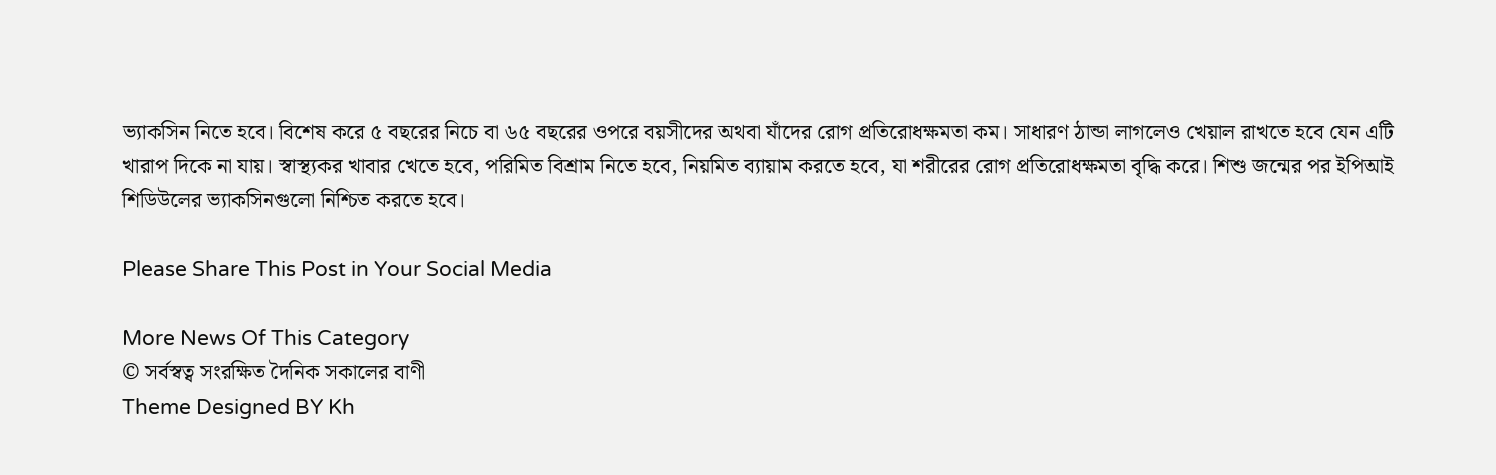ভ্যাকসিন নিতে হবে। বিশেষ করে ৫ বছরের নিচে বা ৬৫ বছরের ওপরে বয়সীদের অথবা যাঁদের রোগ প্রতিরোধক্ষমতা কম। সাধারণ ঠান্ডা লাগলেও খেয়াল রাখতে হবে যেন এটি খারাপ দিকে না যায়। স্বাস্থ্যকর খাবার খেতে হবে, পরিমিত বিশ্রাম নিতে হবে, নিয়মিত ব্যায়াম করতে হবে, যা শরীরের রোগ প্রতিরোধক্ষমতা বৃদ্ধি করে। শিশু জন্মের পর ইপিআই শিডিউলের ভ্যাকসিনগুলো নিশ্চিত করতে হবে।

Please Share This Post in Your Social Media

More News Of This Category
© সর্বস্বত্ব সংরক্ষিত দৈনিক সকালের বাণী
Theme Designed BY Kh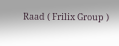Raad ( Frilix Group )